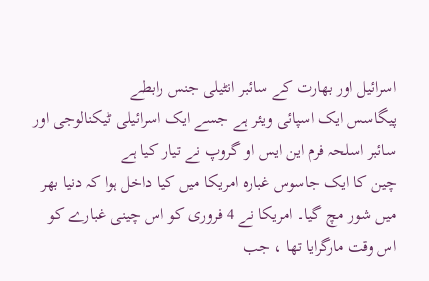اسرائیل اور بھارت کے سائبر انٹیلی جنس رابطے
پیگاسس ایک اسپائی ویئر ہے جسے ایک اسرائیلی ٹیکنالوجی اور سائبر اسلحہ فرم این ایس او گروپ نے تیار کیا ہے
چین کا ایک جاسوس غبارہ امریکا میں کیا داخل ہوا کہ دنیا بھر میں شور مچ گیا۔ امریکا نے 4 فروری کو اس چینی غبارے کو اس وقت مارگرایا تھا ، جب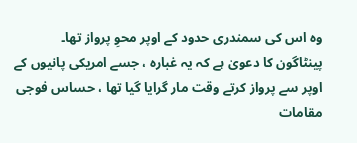وہ اس کی سمندری حدود کے اوپر محوِ پرواز تھا۔
پینٹاگون کا دعویٰ ہے کہ یہ غبارہ ، جسے امریکی پانیوں کے اوپر سے پرواز کرتے وقت مار گرایا گیا تھا ، حساس فوجی مقامات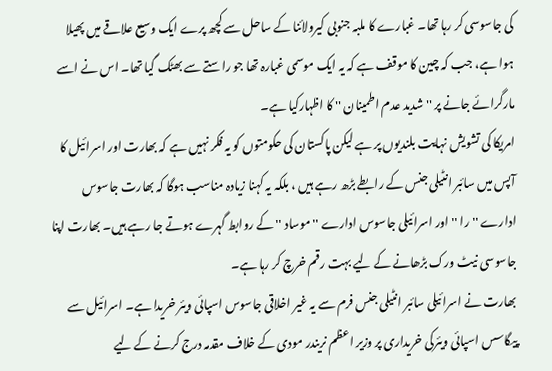کی جاسوسی کر رہا تھا۔ غبارے کا ملبہ جنوبی کیرولائنا کے ساحل سے کچھ پرے ایک وسیع علاقے میں پھیلا ہوا ہے، جب کہ چین کا موقف ہے کہ یہ ایک موسمی غبارہ تھا جو راستے سے بھٹک گیا تھا۔ اس نے اسے مارگرائے جانے پر '' شدید عدم اطمینان '' کا اظہارکیا ہے۔
امریکا کی تشویش نہایت بلندیوں پر ہے لیکن پاکستان کی حکومتوں کو یہ فکر نہیں ہے کہ بھارت اور اسرائیل کا آپس میں سائبر انٹیلی جنس کے رابطے بڑھ رہے ہیں ، بلکہ یہ کہنا زیادہ مناسب ہوگا کہ بھارت جاسوس ادارے ''را '' اور اسرائیلی جاسوس ادارے '' موساد '' کے روابط گہرے ہوتے جا رہے ہیں۔ بھارت اپنا جاسوسی نیٹ ورک بڑھانے کے لیے بہت رقم خرچ کر رہا ہے۔
بھارت نے اسرائیلی سائبر انٹیلی جنس فرم سے یہ غیر اخلاقی جاسوس اسپائی ویئر خریدا ہے۔ اسرائیل سے پیگاسس اسپائی ویئرکی خریداری پر وزیر اعظم نریندر مودی کے خلاف مقدمہ درج کرنے کے لیے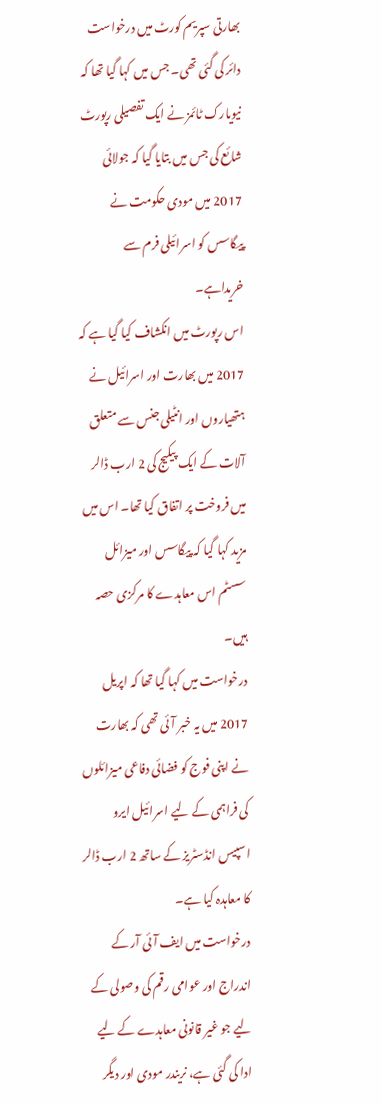بھارتی سپریم کورٹ میں درخواست دائر کی گئی تھی۔ جس میں کہا گیا تھا کہ نیویارک ٹائمز نے ایک تفصیلی رپورٹ شائع کی جس میں بتایا گیا کہ جولائی 2017 میں مودی حکومت نے پیگاسس کو اسرائیلی فرم سے خریداہے۔
اس رپورٹ میں انکشاف کیا گیا ہے کہ 2017 میں بھارت اور اسرائیل نے ہتھیاروں اور انٹیلی جنس سے متعلق آلات کے ایک پیکیج کی 2 ارب ڈالر میں فروخت پر اتفاق کیا تھا۔ اس میں مزید کہا گیا کہ پیگاسس اور میزائل سسٹم اس معاہدے کا مرکزی حصہ ہیں۔
درخواست میں کہا گیا تھا کہ اپریل 2017 میں یہ خبر آئی تھی کہ بھارت نے اپنی فوج کو فضائی دفاعی میزائلوں کی فراہمی کے لیے اسرائیل ایرو اسپیس انڈسٹریز کے ساتھ 2 ارب ڈالر کا معاہدہ کیا ہے۔
درخواست میں ایف آئی آر کے اندراج اور عوامی رقم کی وصولی کے لیے جو غیر قانونی معاہدے کے لیے ادا کی گئی ہے، نریندر مودی اور دیگر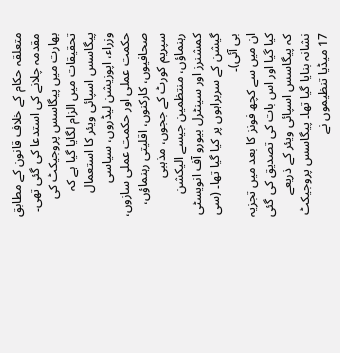متعلقہ حکام کے خلاف قانون کے مطابق مقدمہ چلانے کی استدعا کی گئی تھی۔
بھارت میں پیگاسس پروجیکٹ کی تحقیقات میں الزام لگایا گیا ہے کہ پیگاسس اسپائی ویئر کا استعمال وزراء، اپوزیشن لیڈروں، سیاسی حکمت عملی اور حکمت عملی سازوں، صحافیوں، کارکنوں، اقلیتی رہنماؤں، سپریم کورٹ کے ججوں، مذہبی رہنماؤں، منتظمین جیسے الیکشن کمشنرز اور سینٹرل بیورو آف انویسٹی گیشن کے سربراہوں پر کیا گیا تھا۔ (سی بی آئی)۔
ان میں سے کچھ فونز کا بعد میں تجزیہ کیا گیا اور اس بات کی تصدیق کی گئی کہ پیگاسس اسپائی ویئر کے ذریعے نشانہ بنایا گیا تھا۔ پیگاسس پروجیکٹ 17 میڈیا تنظیموں نے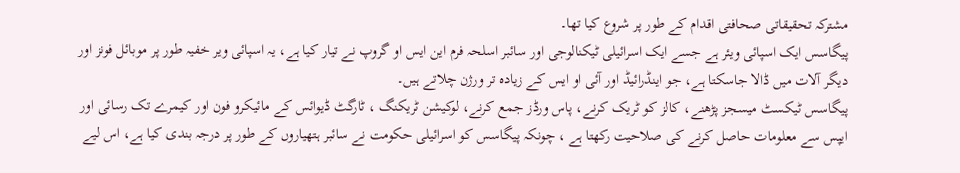مشترکہ تحقیقاتی صحافتی اقدام کے طور پر شروع کیا تھا۔
پیگاسس ایک اسپائی ویئر ہے جسے ایک اسرائیلی ٹیکنالوجی اور سائبر اسلحہ فرم این ایس او گروپ نے تیار کیا ہے، یہ اسپائی ویر خفیہ طور پر موبائل فونز اور دیگر آلات میں ڈالا جاسکتا ہے، جو اینڈرائیڈ اور آئی او ایس کے زیادہ تر ورژن چلاتے ہیں۔
پیگاسس ٹیکسٹ میسجز پڑھنے، کالز کو ٹریک کرنے، پاس ورڈز جمع کرنے، لوکیشن ٹریکنگ ، ٹارگٹ ڈیوائس کے مائیکرو فون اور کیمرے تک رسائی اور ایپس سے معلومات حاصل کرنے کی صلاحیت رکھتا ہے ، چونکہ پیگاسس کو اسرائیلی حکومت نے سائبر ہتھیاروں کے طور پر درجہ بندی کیا ہے، اس لیے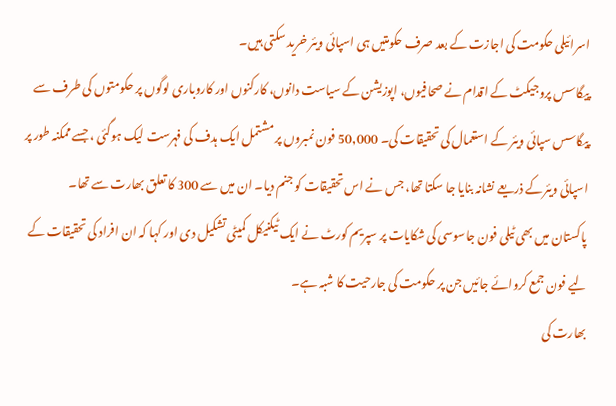اسرائیلی حکومت کی اجازت کے بعد صرف حکومتیں ہی اسپائی ویئر خرید سکتی ہیں۔
پیگاسس پروجیکٹ کے اقدام نے صحافیوں، اپوزیشن کے سیاست دانوں، کارکنوں اور کاروباری لوگوں پر حکومتوں کی طرف سے پیگاسس سپائی ویئر کے استعمال کی تحقیقات کی۔ 50,000 فون نمبروں پر مشتمل ایک ہدف کی فہرست لیک ہوگئی ، جسے ممکنہ طور پر اسپائی ویئرکے ذریعے نشانہ بنایا جا سکتا تھا، جس نے اس تحقیقات کو جنم دیا۔ ان میں سے 300 کا تعلق بھارت سے تھا۔
پاکستان میں بھی ٹیلی فون جاسوسی کی شکایات پر سپریم کورٹ نے ایک ٹیکنیکل کمیٹی تشکیل دی اور کہا کہ ان افراد کی تحقیقات کے لیے فون جمع کروائے جائیں جن پر حکومت کی جارحیت کا شبہ ہے۔
بھارت کی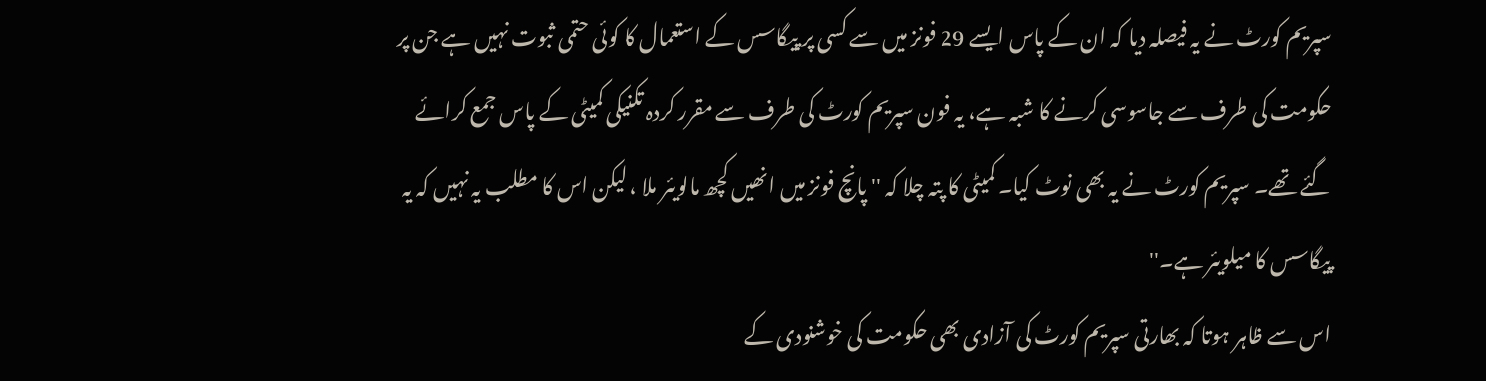سپریم کورٹ نے یہ فیصلہ دیا کہ ان کے پاس ایسے 29 فونز میں سے کسی پر پیگاسس کے استعمال کا کوئی حتمی ثبوت نہیں ہے جن پر حکومت کی طرف سے جاسوسی کرنے کا شبہ ہے، یہ فون سپریم کورٹ کی طرف سے مقرر کردہ تکنیکی کمیٹی کے پاس جمع کرائے گئے تھے۔ سپریم کورٹ نے یہ بھی نوٹ کیا۔ کمیٹی کا پتہ چلا کہ '' پانچ فونز میں انھیں کچھ مالویئر ملا ، لیکن اس کا مطلب یہ نہیں کہ یہ پیگاسس کا میلویئر ہے۔''
اس سے ظاہر ہوتا کہ بھارتی سپریم کورٹ کی آزادی بھی حکومت کی خوشنودی کے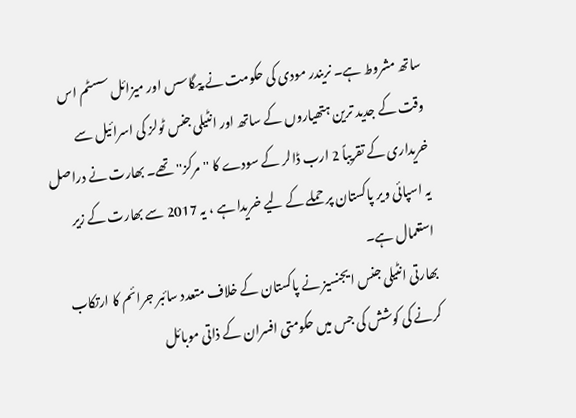ساتھ مشروط ہے۔ نریندر مودی کی حکومت نے پیگاسس اور میزائل سسٹم اس وقت کے جدید ترین ہتھیاروں کے ساتھ اور انٹیلی جنس ٹولز کی اسرائیل سے خریداری کے تقریباً 2 ارب ڈالر کے سودے کا ''مرکز'' تھے۔ بھارت نے دراصل یہ اسپائی ویر پاکستان پر حملے کے لیے خریدا ہے ، یہ 2017 سے بھارت کے زیر استعمال ہے۔
بھارتی انٹیلی جنس ایجنسیز نے پاکستان کے خلاف متعدد سائبر جرائم کا ارتکاب کرنے کی کوشش کی جس میں حکومتی افسران کے ذاتی موبائل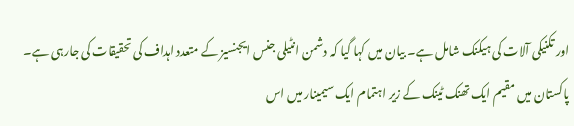اور تکنیکی آلات کی ہیکنک شامل ہے۔ بیان میں کہا گیا کہ دشمن انٹیلی جنس ایجنسیز کے متعدد اہداف کی تحقیقات کی جارہی ہے۔
پاکستان میں مقیم ایک تھنک ٹینک کے زیر اہتمام ایک سیمینار میں اس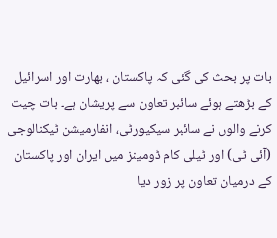بات پر بحث کی گئی کہ پاکستان ، بھارت اور اسرائیل کے بڑھتے ہوئے سائبر تعاون سے پریشان ہے۔ بات چیت کرنے والوں نے سائبر سیکیورٹی، انفارمیشن ٹیکنالوجی (آئی ٹی) اور ٹیلی کام ڈومینز میں ایران اور پاکستان کے درمیان تعاون پر زور دیا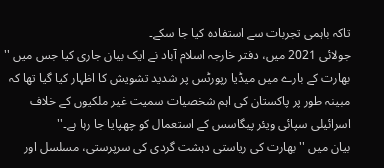تاکہ باہمی تجربات سے استفادہ کیا جا سکے۔
جولائی 2021 میں، دفتر خارجہ اسلام آباد نے ایک بیان جاری کیا جس میں '' بھارت کے بارے میں میڈیا رپورٹس پر شدید تشویش کا اظہار کیا گیا تھا کہ مبینہ طور پر پاکستان کی اہم شخصیات سمیت غیر ملکیوں کے خلاف اسرائیلی سپائی ویئر پیگاسس کے استعمال کو چھپایا جا رہا ہے۔''
بیان میں '' بھارت کی ریاستی دہشت گردی کی سرپرستی، مسلسل اور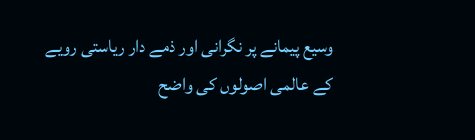وسیع پیمانے پر نگرانی اور ذمے دار ریاستی رویے کے عالمی اصولوں کی واضح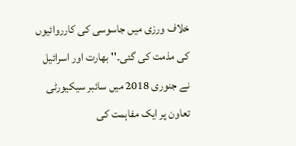خلاف ورزی میں جاسوسی کی کارروائیوں کی مذمت کی گئی۔'' بھارت اور اسرائیل نے جنوری 2018 میں سائبر سیکیورٹی تعاون پر ایک مفاہمت کی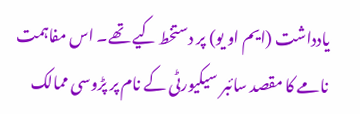یادداشت (ایم او یو) پر دستخط کیے تھے۔ اس مفاہمت نامے کا مقصد سائبر سیکیورٹی کے نام پر پڑوسی ممالک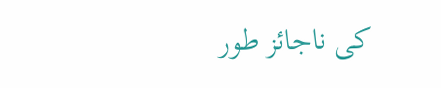کی ناجائز طور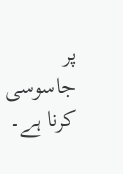پر جاسوسی کرنا ہے۔